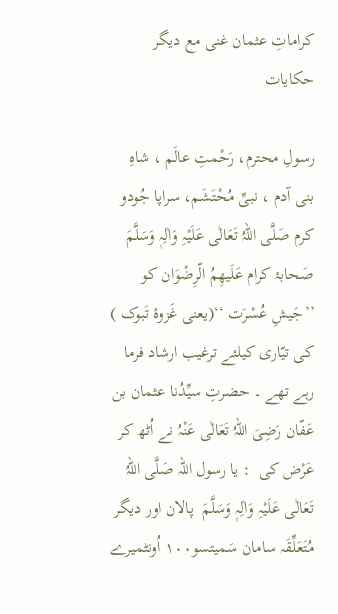کراماتِ عثمان غنی مع دیگر حکایات

رسولِ محترم، رَحْمتِ عالَم ، شاہِ بنی آدم ، نبیِّ مُحْتَشَم، سراپا جُودو کرم صَلَّی اللہُ تَعَالٰی عَلَیْہِ وَاٰلِہٖ وَسَلَّمَ صَحابۂ کرام عَلَيهِمُ الّرِضْوَان کو ’’جَیشِ عُسْرَت ‘‘(یعنی غَزوۂ تَبوک ) کی تیّاری کیلئے ترغیب ارشاد فرما رہے تھے ۔ حضرتِ سیِّدُنا عثمان بن عَفّان رَضِیَ اللہُ تَعَالٰی عَنْہُ نے اُٹھ کر عَرْض کی  : یا رسول اللہ صَلَّی اللہُ تَعَالٰی عَلَیْہِ وَاٰلِہٖ وَسَلَّمَ  پالان اور دیگر  مُتَعَلِّقَہ سامان سَمیتسو۱۰۰ اُونٹمیرے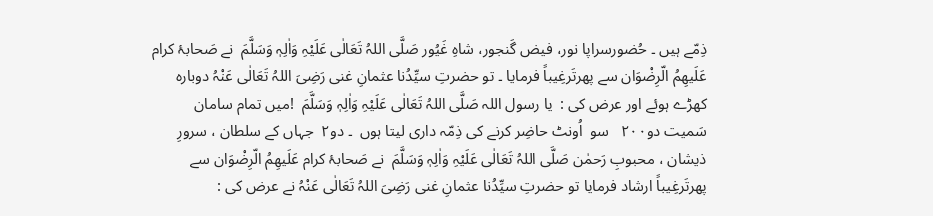ذِمّے ہیں ۔ حُضورسراپا نور، فیض گَنجور، شاہِ غَیُور صَلَّی اللہُ تَعَالٰی عَلَیْہِ وَاٰلِہٖ وَسَلَّمَ  نے صَحابۂ کرام عَلَيهِمُ الّرِضْوَان سے پھرتَرغِیباً فرمایا ۔ تو حضرتِ سیِّدُنا عثمانِ غنی رَضِیَ اللہُ تَعَالٰی عَنْہُ دوبارہ کھڑے ہوئے اور عرض کی :  یا رسول اللہ صَلَّی اللہُ تَعَالٰی عَلَیْہِ وَاٰلِہٖ وَسَلَّمَ  !میں تمام سامان سَمیت دو۲۰۰   سو  اُونٹ حاضِر کرنے کی ذِمّہ داری لیتا ہوں  ۔ دو۲  جہاں کے سلطان ، سرورِ ذیشان ، محبوبِ رَحمٰن صَلَّی اللہُ تَعَالٰی عَلَیْہِ وَاٰلِہٖ وَسَلَّمَ  نے صَحابۂ کرام عَلَيهِمُ الّرِضْوَان سے پھرتَرغِیباً ارشاد فرمایا تو حضرتِ سیِّدُنا عثمانِ غنی رَضِیَ اللہُ تَعَالٰی عَنْہُ نے عرض کی :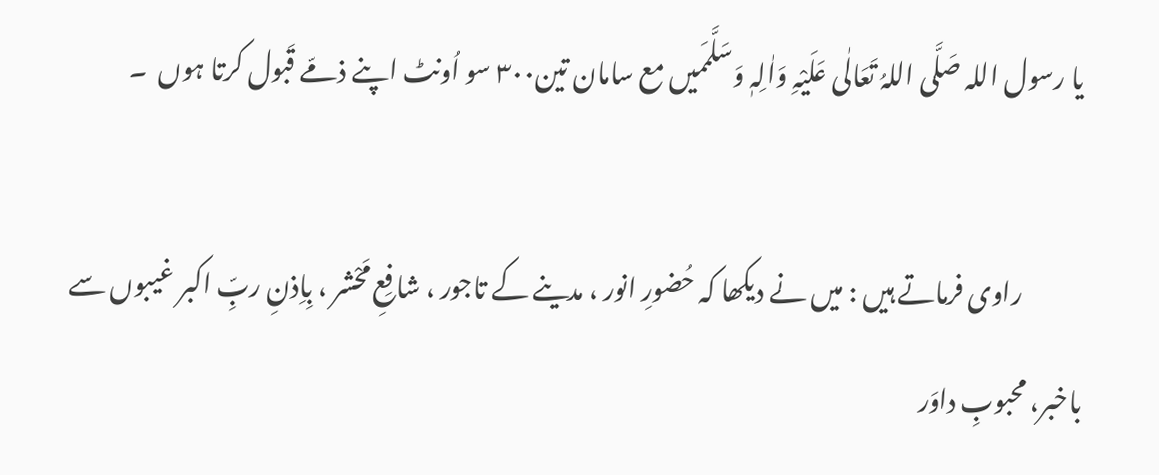یا رسول اللہ صَلَّی اللہُ تَعَالٰی عَلَیْہِ وَاٰلِہٖ وَسَلَّمَمیں مع سامان تین۳۰۰ سو اُونٹ اپنے ذمّے قَبول کرتا ہوں  ۔

            راوی فرماتے ہیں : میں نے دیکھا کہ حُضورِ انور ، مدینے کے تاجور ، شافِعِ مَحْشر ، بِاِذنِ ربِّ اکبر غیبوں سے باخبر، محبوبِ داوَر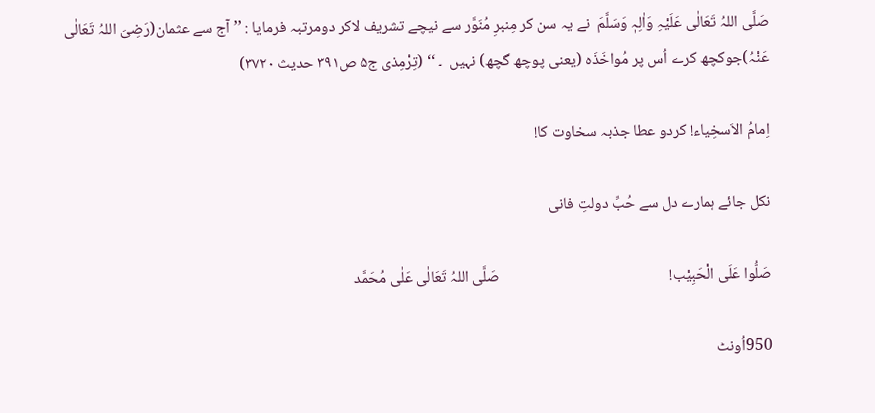صَلَّی اللہُ تَعَالٰی عَلَیْہِ وَاٰلِہٖ وَسَلَّمَ  نے یہ سن کر مِنبرِ مُنَوَّر سے نیچے تشریف لاکر دومرتبہ فرمایا : ’’ آج سے عثمان(رَضِیَ اللہُ تَعَالٰی عَنْہُ)جوکچھ کرے اُس پر مُواخَذَہ (یعنی پوچھ گچھ) نہیں  ۔ ‘‘ (تِرْمِذی ج۵ ص۳۹۱ حدیث ۳۷۲۰)

اِمامُ الاَسخِیاء! کردو عطا جذبہ سخاوت کا!

نکل جائے ہمارے دل سے حُبِّ دولتِ فانی

صَلُّوا عَلَی الْحَبِیْب!                                                صَلَّی اللہُ تَعَالٰی عَلٰی مُحَمَّد

950اُونٹ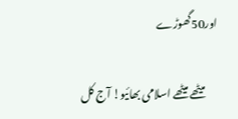اور50گھوڑے

      میٹھے میٹھے اسلامی بھائیو! آج کل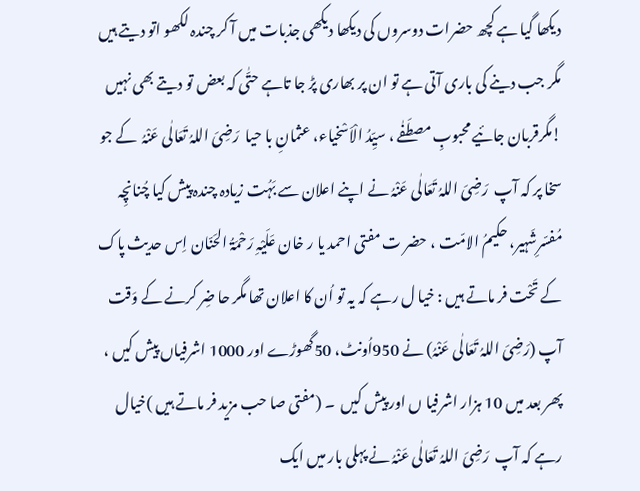دیکھا گیا ہے کچھ حضرات دوسروں کی دیکھا دیکھی جذبات میں آ کر چندہ لکھو اتو دیتے ہیں مگر جب دینے کی باری آتی ہے تو ان پر بھاری پڑ جا تاہے حتّٰی کہ بعض تو دیتے بھی نہیں !مگرقربان جائیے محبوبِ مصطَفٰے ، سیِّدُ الْاَسْخیاء، عثمانِ با حیا  رَضِیَ اللہُ تَعَالٰی عَنْہُ  کے جو سخا پر کہ آپ  رَضِیَ اللہُ تَعَالٰی عَنْہُ نے اپنے اعلان سے بَہُت زیادہ چندہ پیش کیا چُنانچِہ مُفسّرِشَہیر، حکیمُ الامّت ، حضر ت مفتی احمد یا ر خان عَلَیْہِ رَحْمَۃُ الحَنّان اِس حدیث پاک کے تَحْت فر ماتے ہیں : خیا ل رہے کہ یہ تو اُن کا اعلان تھا مگر حا ضِر کرنے کے وَقت آپ (رَضِیَ اللہُ تَعَالٰی عَنْہُ) نے 950اُونٹ، 50گھوڑے اور 1000 اشرفیاں پیش کیں ، پھر بعد میں 10 ہزار اشرفیا ں اور پیش کیں  ۔ (مفتی صا حب مزید فر ماتے ہیں )خیال رہے کہ آپ  رَضِیَ اللہُ تَعَالٰی عَنْہُ نے پہلی بار میں ایک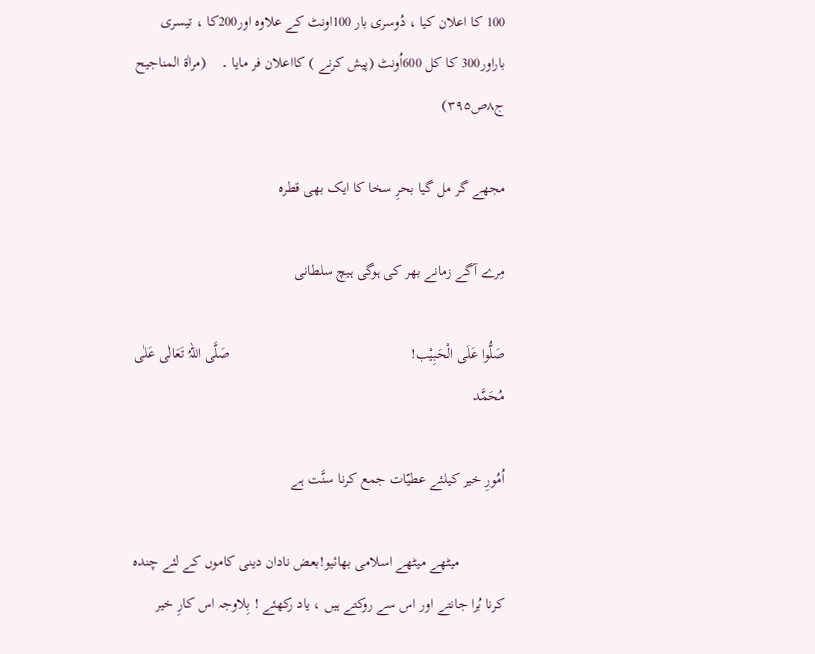100 کا اعلان کیا ، دُوسری بار 100اونٹ کے علاوہ اور200کا ، تیسری باراور300 کا کل 600اُونٹ (پیش کرنے ) کااعلان فر مایا ۔    (مراٰۃ المناجیح ج۸ص۳۹۵)

مجھے گر مل گیا بحرِ سخا کا ایک بھی قطرہ

مِرے آگے زمانے بھر کی ہوگی ہیچ سلطانی

صَلُّوا عَلَی الْحَبِیْب!                                                صَلَّی اللہُ تَعَالٰی عَلٰی مُحَمَّد

اُمُورِ خیر کیلئے عطیّات جمع کرنا سنَّت ہے

            میٹھے میٹھے اسلامی بھائیو!بعض نادان دینی کاموں کے لئے چندہ کرنا بُرا جانتے اور اس سے روکتے ہیں ، یاد رکھئے ! بِلاوجہ اس کارِ خیر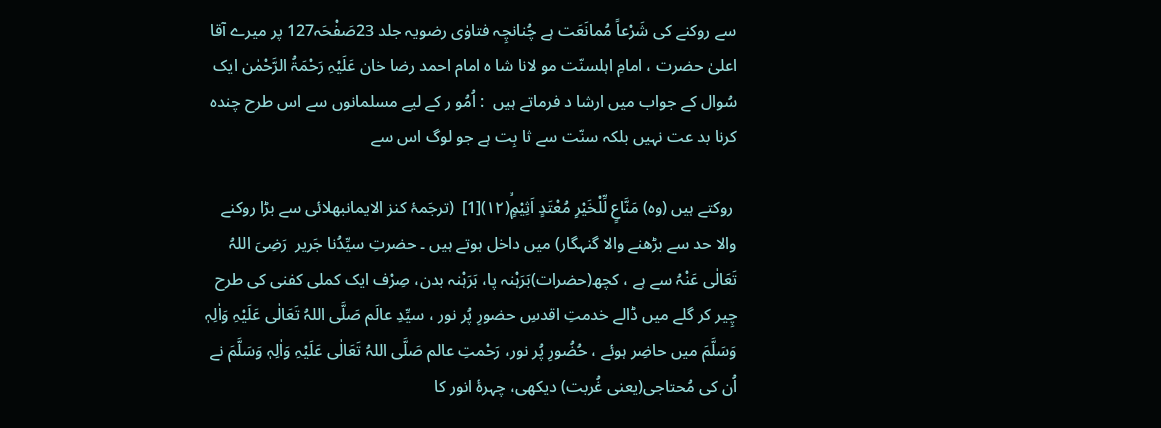سے روکنے کی شَرْعاً مُمانَعَت ہے چُنانچِہ فتاوٰی رضویہ جلد 23صَفْحَہ127 پر میرے آقا اعلیٰ حضرت ، امامِ اہلسنّت مو لانا شا ہ امام احمد رضا خان عَلَیْہِ رَحْمَۃُ الرَّحْمٰن ایک سُوال کے جواب میں ارشا د فرماتے ہیں  : اُمُو ر کے لیے مسلمانوں سے اس طرح چندہ کرنا بد عت نہیں بلکہ سنّت سے ثا بِت ہے جو لوگ اس سے

 روکتے ہیں (وہ) مَنَّاعٍ لِّلْخَیْرِ مُعْتَدٍ اَثِیْمٍۙ(۱۲)[1]  (ترجَمۂ کنز الایمانبھلائی سے بڑا روکنے والا حد سے بڑھنے والا گنہگار) میں داخل ہوتے ہیں ۔ حضرتِ سیِّدُنا جَریر  رَضِیَ اللہُ تَعَالٰی عَنْہُ سے ہے ، کچھ(حضرات)بَرَہْنہ پا، بَرَہْنہ بدن، صِرْف ایک کملی کفنی کی طرح چِیر کر گلے میں ڈالے خدمتِ اقدسِ حضورِ پُر نور ، سیِّدِ عالَم صَلَّی اللہُ تَعَالٰی عَلَیْہِ وَاٰلِہٖ وَسَلَّمَ میں حاضِر ہوئے ، حُضُورِ پُر نور، رَحْمتِ عالم صَلَّی اللہُ تَعَالٰی عَلَیْہِ وَاٰلِہٖ وَسَلَّمَ نے اُن کی مُحتاجی(یعنی غُربت) دیکھی، چہرۂ انور کا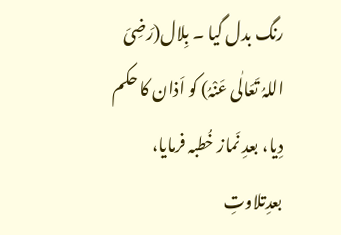رنگ بدل گیا ۔ بِلال(رَضِیَ اللہُ تَعَالٰی عَنْہُ) کو اَذان کا حکم دِیا، بعدِ نَماز خُطبہ فرمایا، بعدِتلاوتِ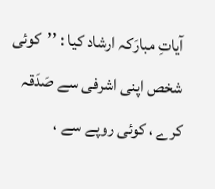آیاتِ مبارَکہ ارشاد کیا : ’’کوئی شخص اپنی اشرفی سے صَدَقہ کرے ، کوئی روپے سے ،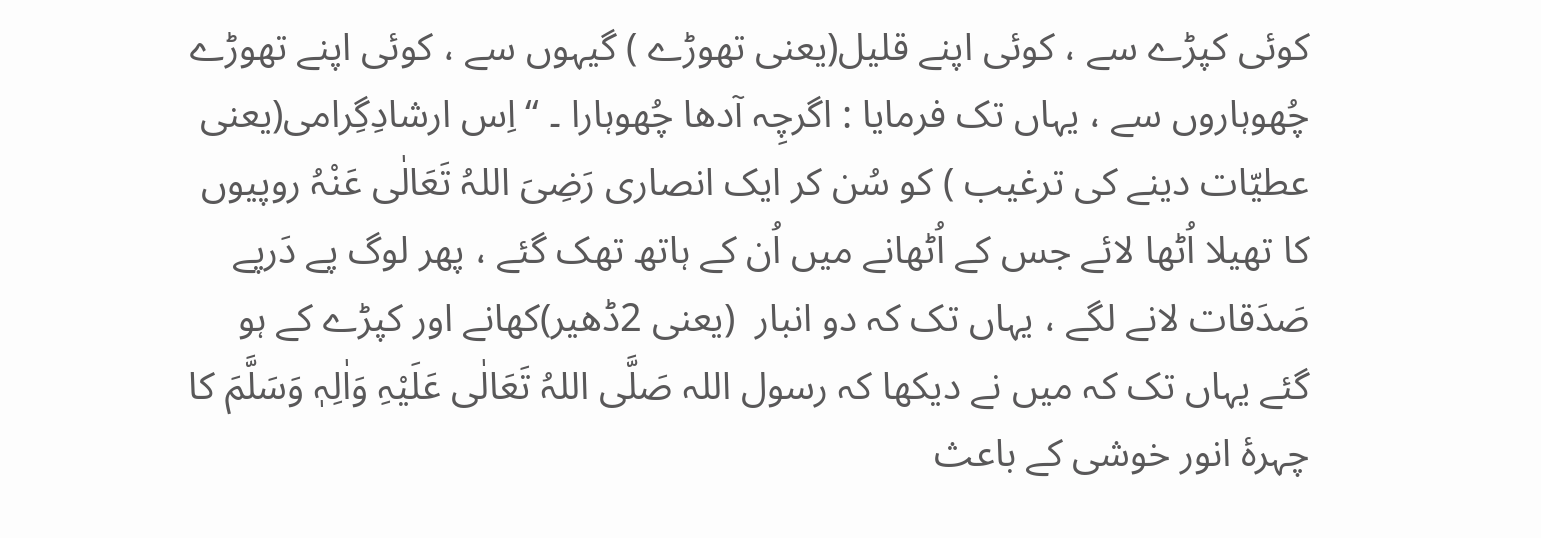کوئی کپڑے سے ، کوئی اپنے قلیل(یعنی تھوڑے ) گیہوں سے ، کوئی اپنے تھوڑے چُھوہاروں سے ، یہاں تک فرمایا : اگرچِہ آدھا چُھوہارا ۔ ‘‘ اِس ارشادِگِرامی(یعنی عطیّات دینے کی ترغیب ) کو سُن کر ایک انصاری رَضِیَ اللہُ تَعَالٰی عَنْہُ روپیوں کا تھیلا اُٹھا لائے جس کے اُٹھانے میں اُن کے ہاتھ تھک گئے ، پھر لوگ پے دَرپے صَدَقات لانے لگے ، یہاں تک کہ دو انبار  (یعنی 2ڈھیر)کھانے اور کپڑے کے ہو گئے یہاں تک کہ میں نے دیکھا کہ رسول اللہ صَلَّی اللہُ تَعَالٰی عَلَیْہِ وَاٰلِہٖ وَسَلَّمَ کا چہرۂ انور خوشی کے باعث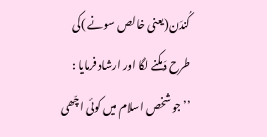کُندَن(یعنی خالص سونے )کی طرح دَمکنے لگا اور ارشاد فرمایا : ’’جو شخص اسلام میں کوئی اچّھی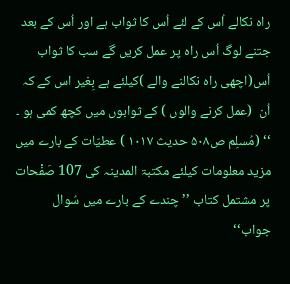راہ نکالے اُس کے لئے اُس کا ثواب ہے اور اُس کے بعد جتنے لوگ اُس راہ پر عمل کریں گے سب کا ثواب اُس(اچھی راہ نکالنے والے )کیلئے ہے بِغیر اس کے کہ اُن  (عمل کرنے والوں ) کے ثوابوں میں کچھ کمی ہو ۔ ‘‘ (مُسلِم ص۵۰۸ حدیث ۱۰۱۷ ) عطیّات کے بارے میں مزید معلومات کیلئے مکتبۃ المدینہ کی 107 صَفْحات پر مشتمل کتاب ’’ چندے کے بارے میں سُوال جواب‘‘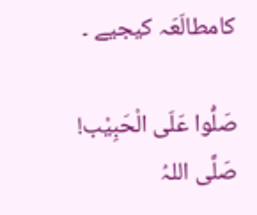کامطالَعَہ کیجیے ۔

صَلُّوا عَلَی الْحَبِیْب!                                                صَلَّی اللہُ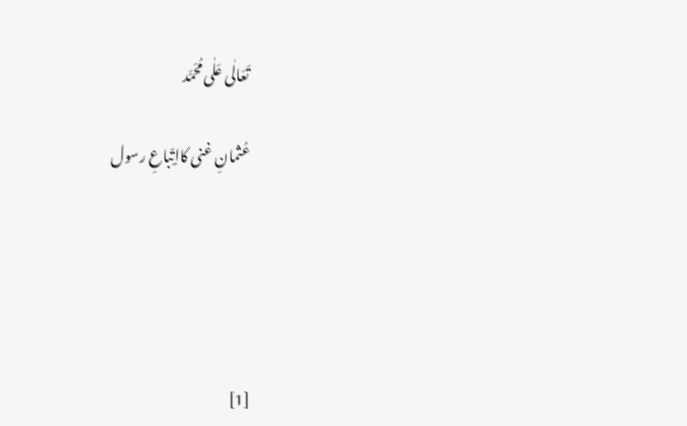تَعَالٰی عَلٰی مُحَمَّد

عُثمانِ غنی کااِتِّباعِ رسول





[1]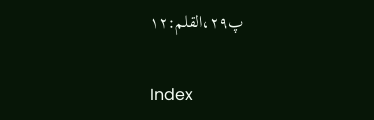پ۲۹،القلم:۱۲

Index